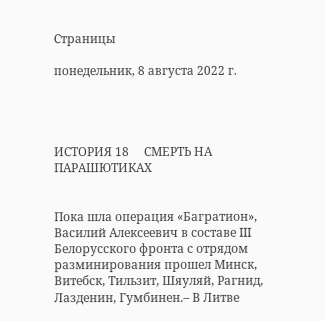Страницы

понедельник, 8 августа 2022 г.




ИСТОРИЯ 18     СМЕРТЬ НА ПАРАШЮТИКАХ


Пока шла операция «Багратион», Василий Алексеевич в составе III Белорусского фронта с отрядом разминирования прошел Минск, Витебск, Тильзит, Шяуляй, Рагнид, Лазденин, Гумбинен.– В Литве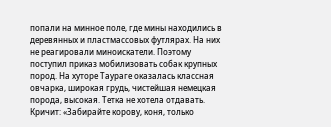попали на минное поле, где мины находились в деревянных и пластмассовых футлярах. На них не реагировали миноискатели. Поэтому поступил приказ мобилизовать собак крупных пород. На хуторе Таураге оказалась классная овчарка, широкая грудь, чистейшая немецкая порода, высокая. Тетка не хотела отдавать. Кричит: «Забирайте корову, коня, только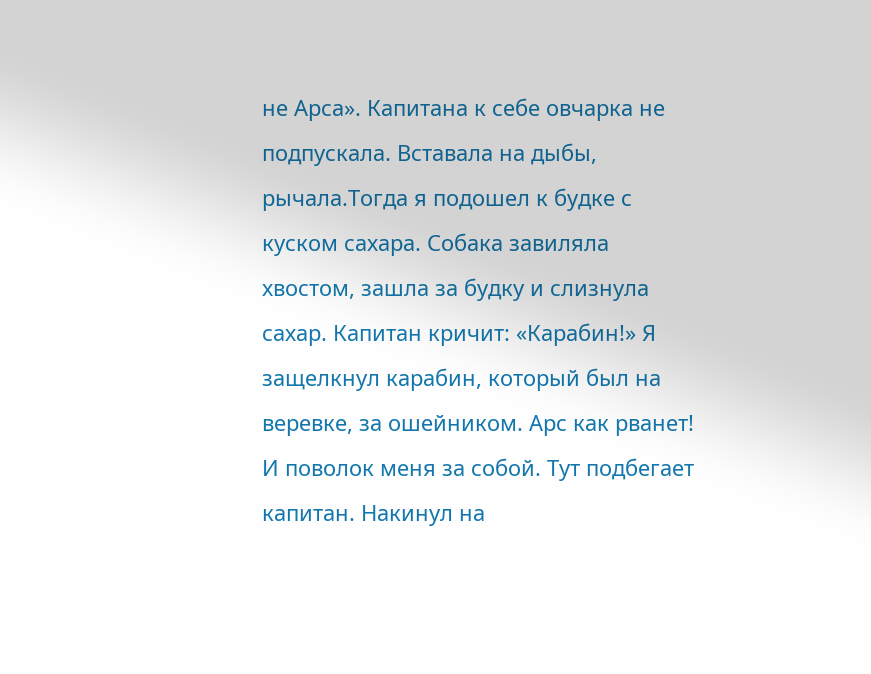не Арса». Капитана к себе овчарка не подпускала. Вставала на дыбы, рычала.Тогда я подошел к будке с куском сахара. Собака завиляла хвостом, зашла за будку и слизнула сахар. Капитан кричит: «Карабин!» Я защелкнул карабин, который был на веревке, за ошейником. Арс как рванет! И поволок меня за собой. Тут подбегает капитан. Накинул на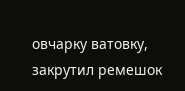овчарку ватовку, закрутил ремешок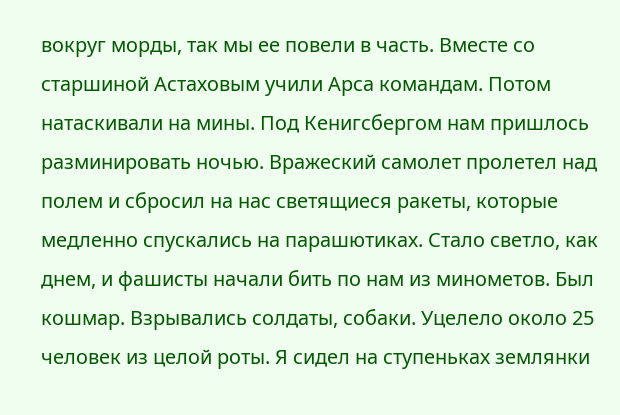вокруг морды, так мы ее повели в часть. Вместе со старшиной Астаховым учили Арса командам. Потом натаскивали на мины. Под Кенигсбергом нам пришлось разминировать ночью. Вражеский самолет пролетел над полем и сбросил на нас светящиеся ракеты, которые медленно спускались на парашютиках. Стало светло, как днем, и фашисты начали бить по нам из минометов. Был кошмар. Взрывались солдаты, собаки. Уцелело около 25 человек из целой роты. Я сидел на ступеньках землянки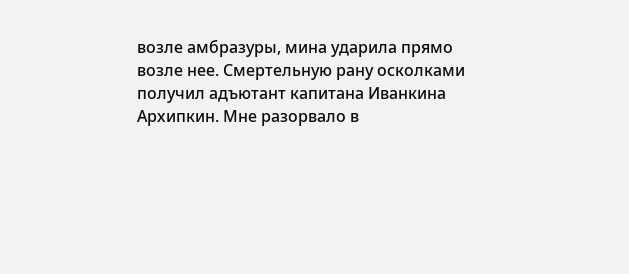возле амбразуры, мина ударила прямо возле нее. Смертельную рану осколками получил адъютант капитана Иванкина Архипкин. Мне разорвало в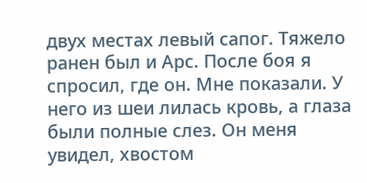двух местах левый сапог. Тяжело ранен был и Арс. После боя я спросил, где он. Мне показали. У него из шеи лилась кровь, а глаза были полные слез. Он меня увидел, хвостом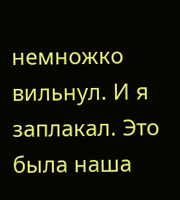немножко вильнул. И я заплакал. Это была наша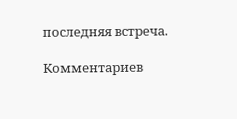последняя встреча.

Комментариев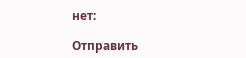нет:

Отправить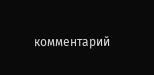комментарий